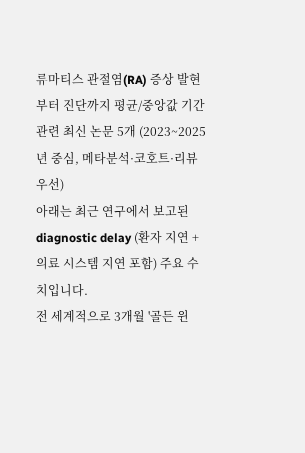류마티스 관절염(RA) 증상 발현부터 진단까지 평균/중앙값 기간 관련 최신 논문 5개 (2023~2025년 중심, 메타분석·코호트·리뷰 우선)
아래는 최근 연구에서 보고된 diagnostic delay (환자 지연 + 의료 시스템 지연 포함) 주요 수치입니다.
전 세계적으로 3개월 '골든 윈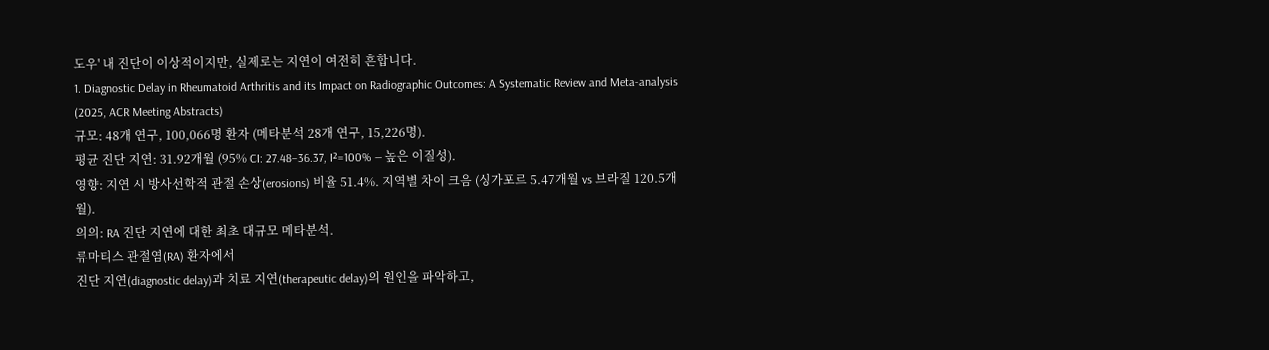도우' 내 진단이 이상적이지만, 실제로는 지연이 여전히 흔합니다.
1. Diagnostic Delay in Rheumatoid Arthritis and its Impact on Radiographic Outcomes: A Systematic Review and Meta-analysis (2025, ACR Meeting Abstracts)
규모: 48개 연구, 100,066명 환자 (메타분석 28개 연구, 15,226명).
평균 진단 지연: 31.92개월 (95% CI: 27.48–36.37, I²=100% — 높은 이질성).
영향: 지연 시 방사선학적 관절 손상(erosions) 비율 51.4%. 지역별 차이 크음 (싱가포르 5.47개월 vs 브라질 120.5개월).
의의: RA 진단 지연에 대한 최초 대규모 메타분석.
류마티스 관절염(RA) 환자에서
진단 지연(diagnostic delay)과 치료 지연(therapeutic delay)의 원인을 파악하고,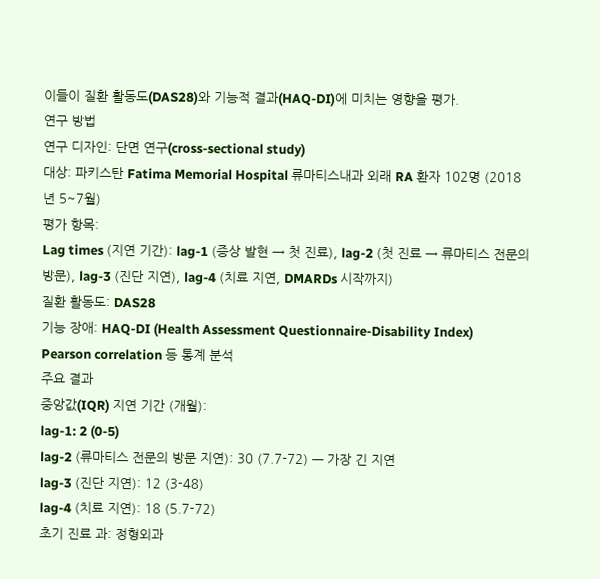이들이 질환 활동도(DAS28)와 기능적 결과(HAQ-DI)에 미치는 영향을 평가.
연구 방법
연구 디자인: 단면 연구(cross-sectional study)
대상: 파키스탄 Fatima Memorial Hospital 류마티스내과 외래 RA 환자 102명 (2018년 5~7월)
평가 항목:
Lag times (지연 기간): lag-1 (증상 발현 → 첫 진료), lag-2 (첫 진료 → 류마티스 전문의 방문), lag-3 (진단 지연), lag-4 (치료 지연, DMARDs 시작까지)
질환 활동도: DAS28
기능 장애: HAQ-DI (Health Assessment Questionnaire-Disability Index)
Pearson correlation 등 통계 분석
주요 결과
중앙값(IQR) 지연 기간 (개월):
lag-1: 2 (0-5)
lag-2 (류마티스 전문의 방문 지연): 30 (7.7-72) — 가장 긴 지연
lag-3 (진단 지연): 12 (3-48)
lag-4 (치료 지연): 18 (5.7-72)
초기 진료 과: 정형외과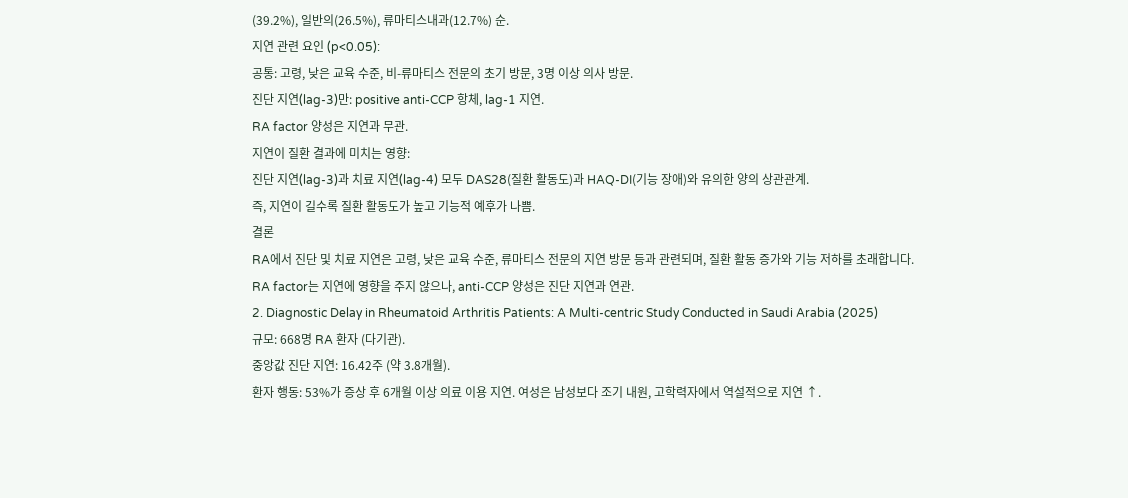(39.2%), 일반의(26.5%), 류마티스내과(12.7%) 순.
지연 관련 요인 (p<0.05):
공통: 고령, 낮은 교육 수준, 비-류마티스 전문의 초기 방문, 3명 이상 의사 방문.
진단 지연(lag-3)만: positive anti-CCP 항체, lag-1 지연.
RA factor 양성은 지연과 무관.
지연이 질환 결과에 미치는 영향:
진단 지연(lag-3)과 치료 지연(lag-4) 모두 DAS28(질환 활동도)과 HAQ-DI(기능 장애)와 유의한 양의 상관관계.
즉, 지연이 길수록 질환 활동도가 높고 기능적 예후가 나쁨.
결론
RA에서 진단 및 치료 지연은 고령, 낮은 교육 수준, 류마티스 전문의 지연 방문 등과 관련되며, 질환 활동 증가와 기능 저하를 초래합니다.
RA factor는 지연에 영향을 주지 않으나, anti-CCP 양성은 진단 지연과 연관.
2. Diagnostic Delay in Rheumatoid Arthritis Patients: A Multi-centric Study Conducted in Saudi Arabia (2025)
규모: 668명 RA 환자 (다기관).
중앙값 진단 지연: 16.42주 (약 3.8개월).
환자 행동: 53%가 증상 후 6개월 이상 의료 이용 지연. 여성은 남성보다 조기 내원, 고학력자에서 역설적으로 지연 ↑.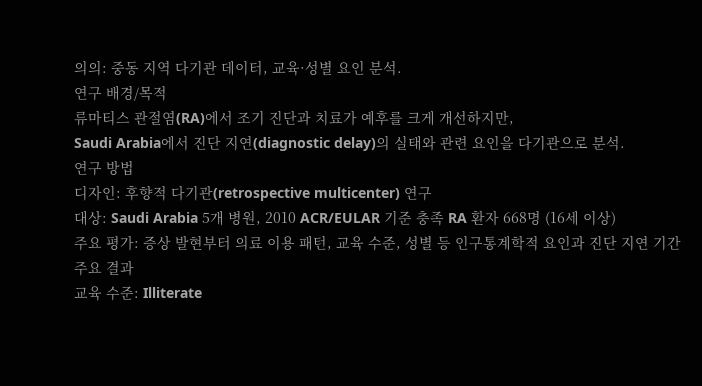의의: 중동 지역 다기관 데이터, 교육·성별 요인 분석.
연구 배경/목적
류마티스 관절염(RA)에서 조기 진단과 치료가 예후를 크게 개선하지만,
Saudi Arabia에서 진단 지연(diagnostic delay)의 실태와 관련 요인을 다기관으로 분석.
연구 방법
디자인: 후향적 다기관(retrospective multicenter) 연구
대상: Saudi Arabia 5개 병원, 2010 ACR/EULAR 기준 충족 RA 환자 668명 (16세 이상)
주요 평가: 증상 발현부터 의료 이용 패턴, 교육 수준, 성별 등 인구통계학적 요인과 진단 지연 기간
주요 결과
교육 수준: Illiterate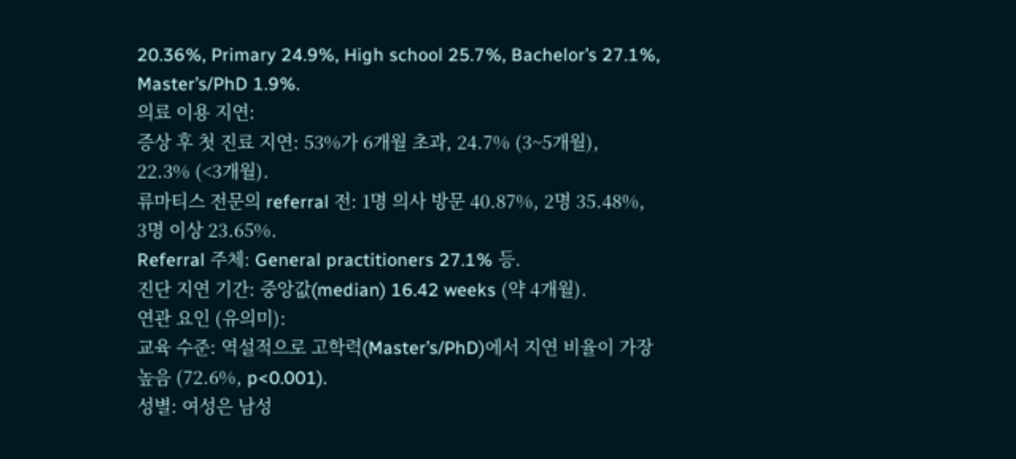20.36%, Primary 24.9%, High school 25.7%, Bachelor’s 27.1%, Master’s/PhD 1.9%.
의료 이용 지연:
증상 후 첫 진료 지연: 53%가 6개월 초과, 24.7% (3~5개월), 22.3% (<3개월).
류마티스 전문의 referral 전: 1명 의사 방문 40.87%, 2명 35.48%, 3명 이상 23.65%.
Referral 주체: General practitioners 27.1% 등.
진단 지연 기간: 중앙값(median) 16.42 weeks (약 4개월).
연관 요인 (유의미):
교육 수준: 역설적으로 고학력(Master’s/PhD)에서 지연 비율이 가장 높음 (72.6%, p<0.001).
성별: 여성은 남성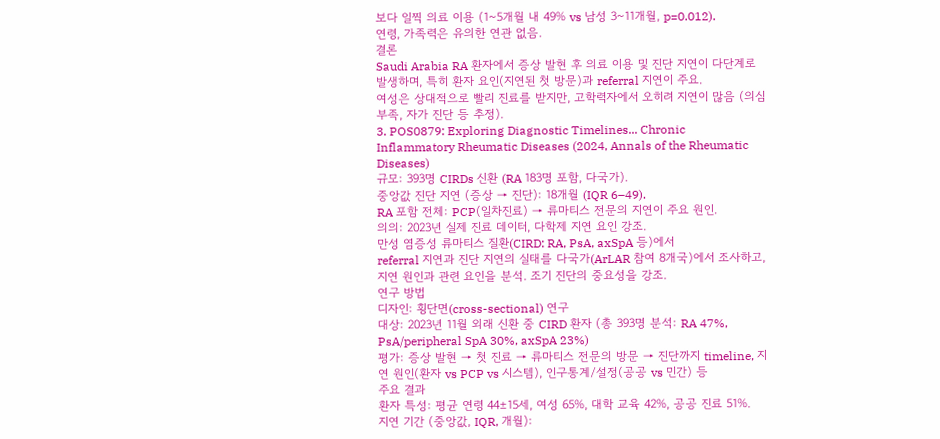보다 일찍 의료 이용 (1~5개월 내 49% vs 남성 3~11개월, p=0.012).
연령, 가족력은 유의한 연관 없음.
결론
Saudi Arabia RA 환자에서 증상 발현 후 의료 이용 및 진단 지연이 다단계로 발생하며, 특히 환자 요인(지연된 첫 방문)과 referral 지연이 주요.
여성은 상대적으로 빨리 진료를 받지만, 고학력자에서 오히려 지연이 많음 (의심 부족, 자가 진단 등 추정).
3. POS0879: Exploring Diagnostic Timelines... Chronic Inflammatory Rheumatic Diseases (2024, Annals of the Rheumatic Diseases)
규모: 393명 CIRDs 신환 (RA 183명 포함, 다국가).
중앙값 진단 지연 (증상 → 진단): 18개월 (IQR 6–49).
RA 포함 전체: PCP(일차진료) → 류마티스 전문의 지연이 주요 원인.
의의: 2023년 실제 진료 데이터, 다학제 지연 요인 강조.
만성 염증성 류마티스 질환(CIRD: RA, PsA, axSpA 등)에서
referral 지연과 진단 지연의 실태를 다국가(ArLAR 참여 8개국)에서 조사하고,
지연 원인과 관련 요인을 분석. 조기 진단의 중요성을 강조.
연구 방법
디자인: 횡단면(cross-sectional) 연구
대상: 2023년 11월 외래 신환 중 CIRD 환자 (총 393명 분석: RA 47%, PsA/peripheral SpA 30%, axSpA 23%)
평가: 증상 발현 → 첫 진료 → 류마티스 전문의 방문 → 진단까지 timeline, 지연 원인(환자 vs PCP vs 시스템), 인구통계/설정(공공 vs 민간) 등
주요 결과
환자 특성: 평균 연령 44±15세, 여성 65%, 대학 교육 42%, 공공 진료 51%.
지연 기간 (중앙값, IQR, 개월):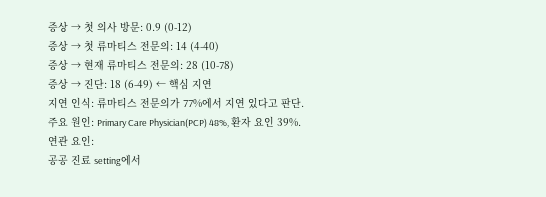증상 → 첫 의사 방문: 0.9 (0-12)
증상 → 첫 류마티스 전문의: 14 (4-40)
증상 → 현재 류마티스 전문의: 28 (10-78)
증상 → 진단: 18 (6-49) ← 핵심 지연
지연 인식: 류마티스 전문의가 77%에서 지연 있다고 판단.
주요 원인: Primary Care Physician(PCP) 48%, 환자 요인 39%.
연관 요인:
공공 진료 setting에서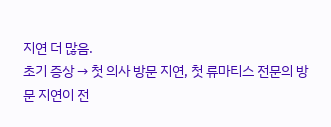지연 더 많음.
초기 증상 → 첫 의사 방문 지연, 첫 류마티스 전문의 방문 지연이 전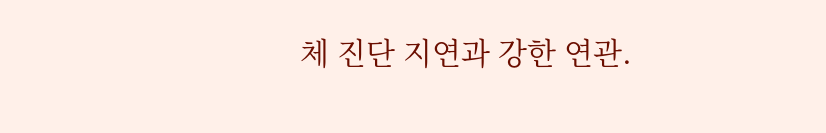체 진단 지연과 강한 연관.